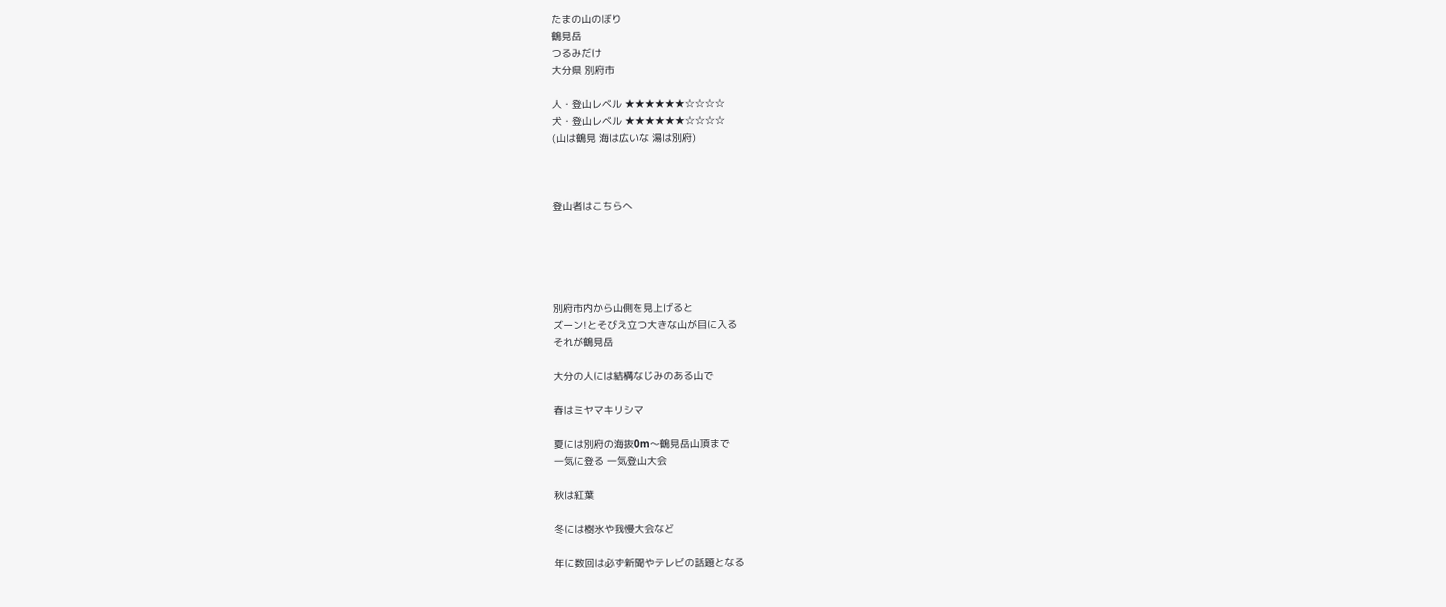たまの山のぼり
鶴見岳
つるみだけ
大分県 別府市

人・登山レベル ★★★★★★☆☆☆☆
犬・登山レベル ★★★★★★☆☆☆☆
(山は鶴見 海は広いな 湯は別府)



登山者はこちらへ





別府市内から山側を見上げると
ズーン!とそびえ立つ大きな山が目に入る
それが鶴見岳

大分の人には結構なじみのある山で

春はミヤマキリシマ

夏には別府の海抜0m〜鶴見岳山頂まで
一気に登る 一気登山大会

秋は紅葉

冬には樹氷や我慢大会など

年に数回は必ず新聞やテレビの話題となる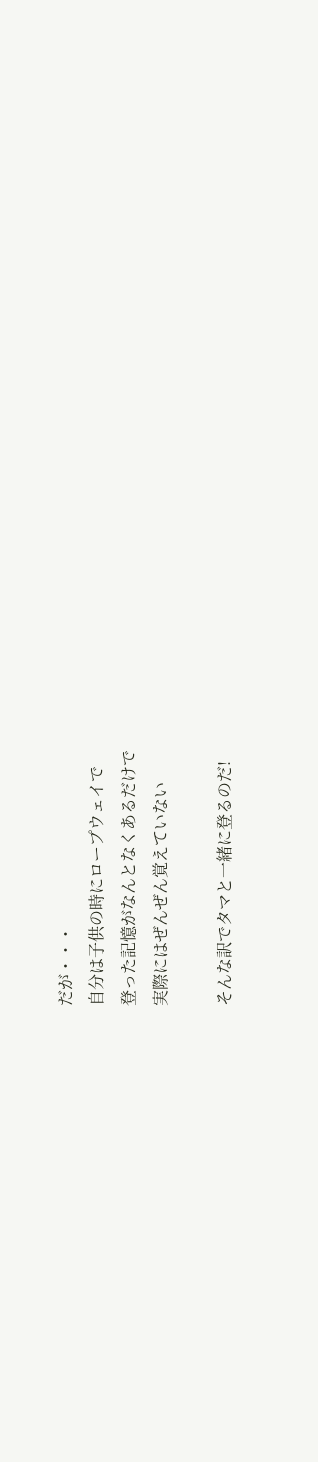だが・・・
自分は子供の時にロープウェイで
登った記憶がなんとなくあるだけで
実際にはぜんぜん覚えていない

そんな訳でタマと一緒に登るのだ!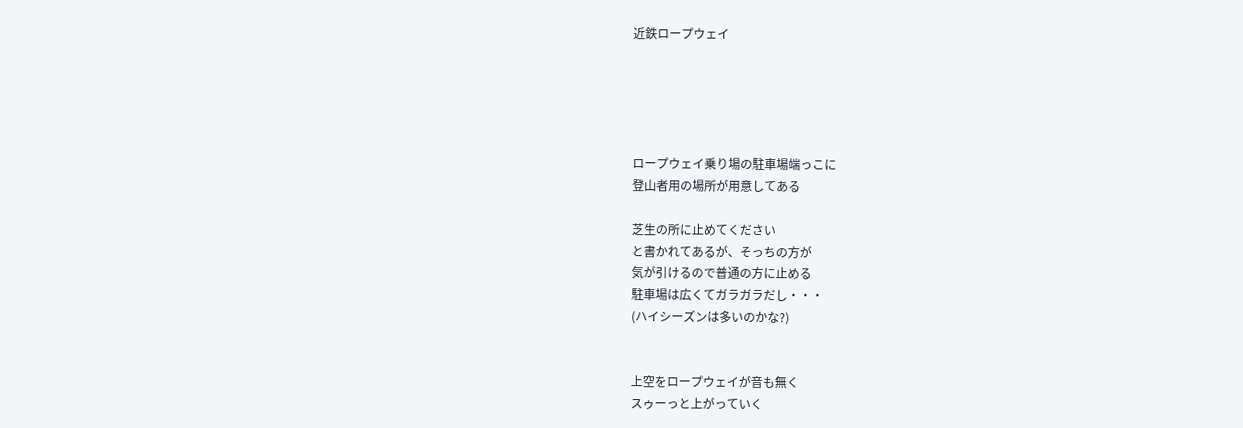近鉄ロープウェイ





ロープウェイ乗り場の駐車場端っこに
登山者用の場所が用意してある

芝生の所に止めてください
と書かれてあるが、そっちの方が
気が引けるので普通の方に止める
駐車場は広くてガラガラだし・・・
(ハイシーズンは多いのかな?)


上空をロープウェイが音も無く
スゥーっと上がっていく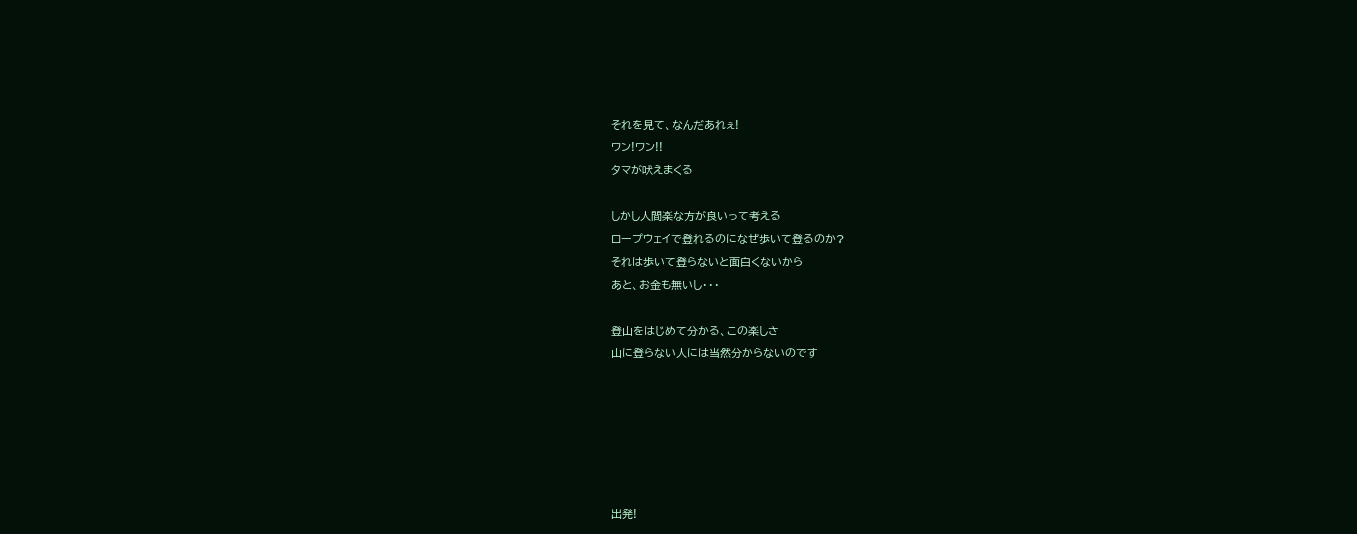それを見て、なんだあれぇ!
ワン!ワン!!
タマが吠えまくる

しかし人間楽な方が良いって考える
ロープウェイで登れるのになぜ歩いて登るのか?
それは歩いて登らないと面白くないから
あと、お金も無いし・・・

登山をはじめて分かる、この楽しさ
山に登らない人には当然分からないのです






出発!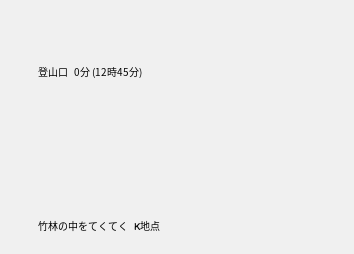登山口   0分 (12時45分)






竹林の中をてくてく   K地点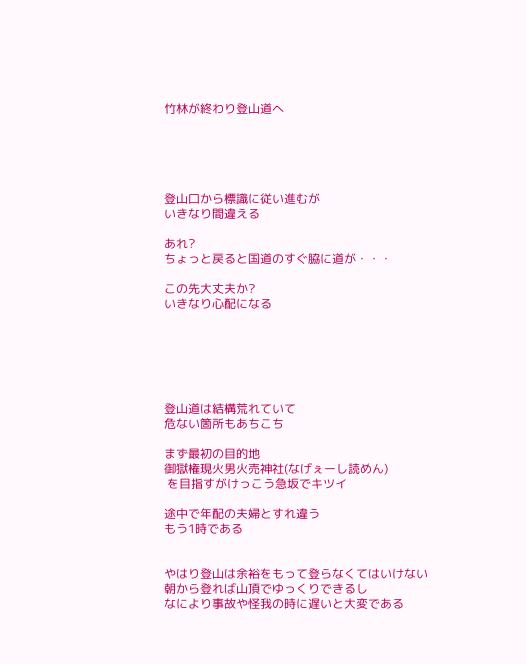竹林が終わり登山道へ





登山口から標識に従い進むが
いきなり間違える

あれ?
ちょっと戻ると国道のすぐ脇に道が・・・

この先大丈夫か?
いきなり心配になる






登山道は結構荒れていて
危ない箇所もあちこち

まず最初の目的地
御獄権現火男火売神社(なげぇーし読めん)
 を目指すがけっこう急坂でキツイ

途中で年配の夫婦とすれ違う
もう1時である


やはり登山は余裕をもって登らなくてはいけない
朝から登れば山頂でゆっくりできるし
なにより事故や怪我の時に遅いと大変である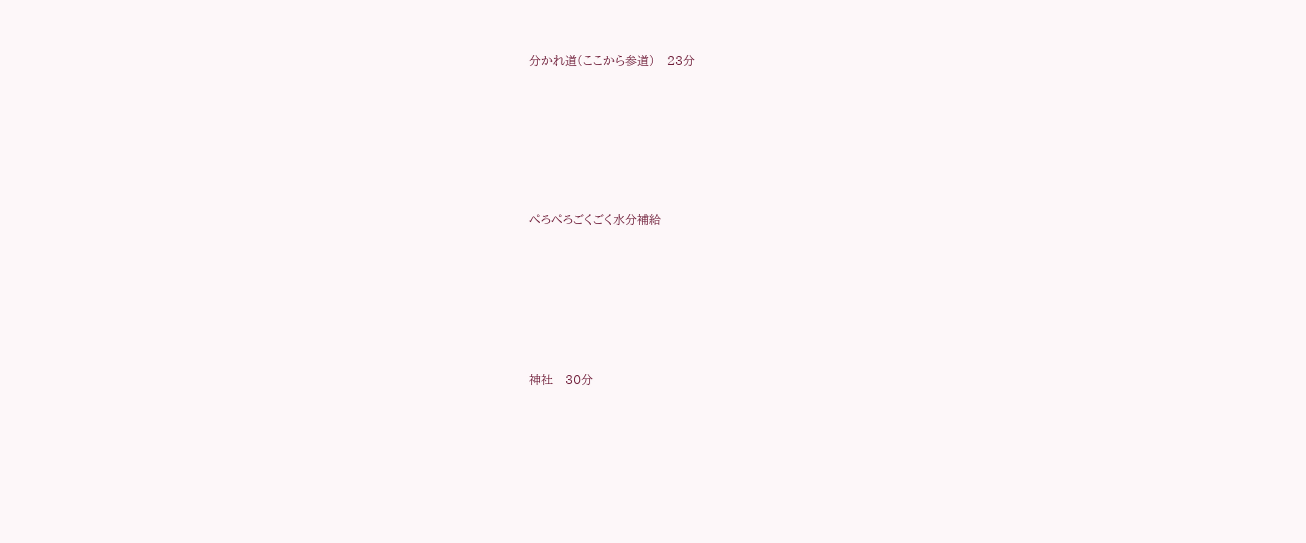分かれ道(ここから参道)   23分






ぺろぺろごくごく水分補給






神社   30分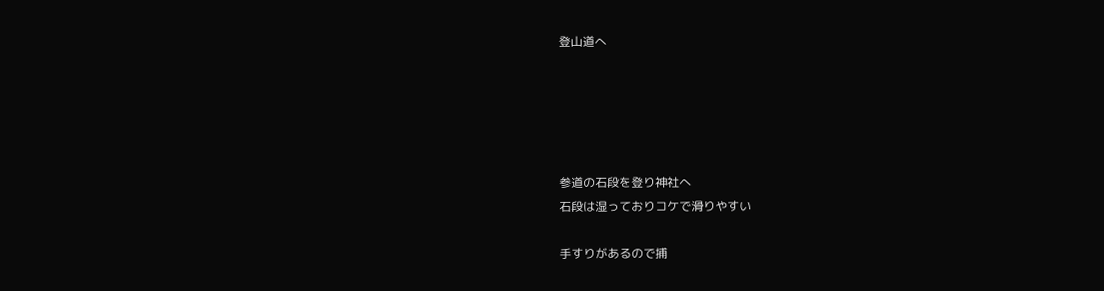登山道へ





参道の石段を登り神社へ
石段は湿っておりコケで滑りやすい

手すりがあるので捕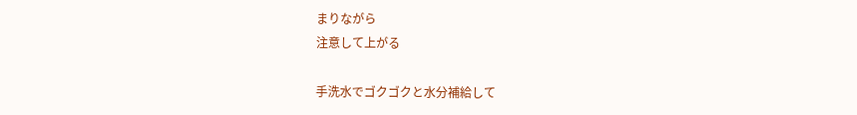まりながら
注意して上がる

手洗水でゴクゴクと水分補給して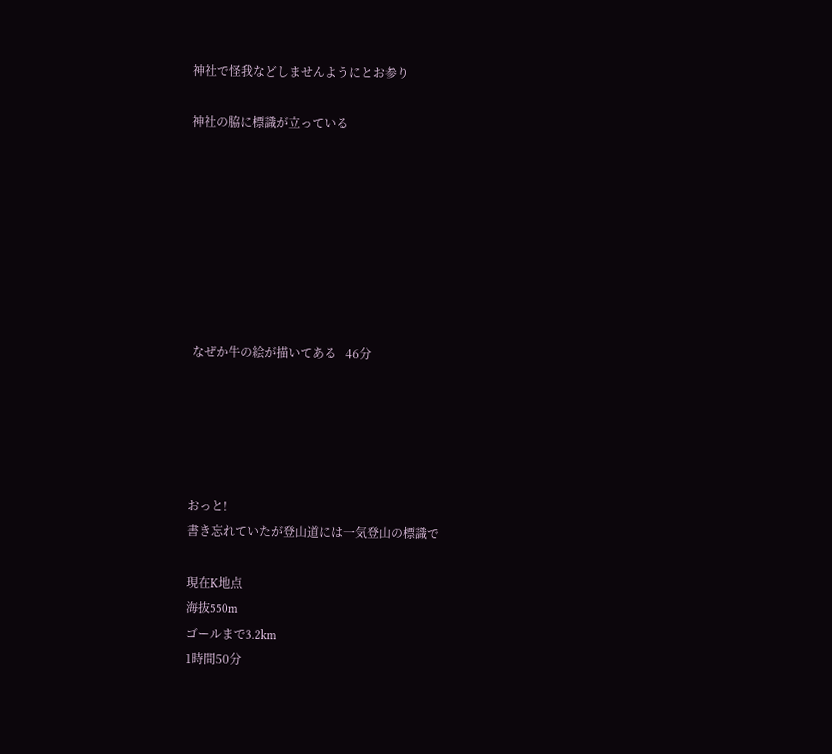神社で怪我などしませんようにとお参り

神社の脇に標識が立っている








 なぜか牛の絵が描いてある   46分





おっと!
書き忘れていたが登山道には一気登山の標識で

現在K地点
海抜550m
ゴールまで3.2km
1時間50分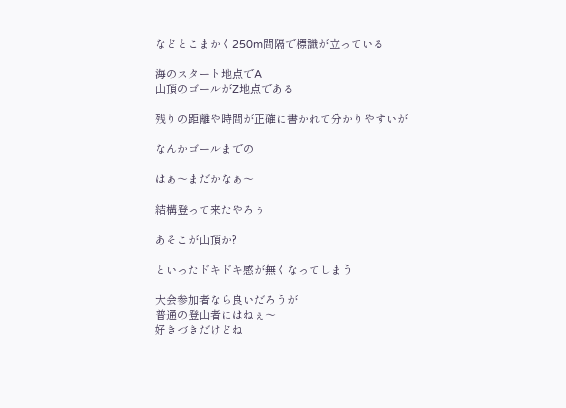などとこまかく250m間隔で標識が立っている

海のスタート地点でA
山頂のゴールがZ地点である

残りの距離や時間が正確に書かれて分かりやすいが

なんかゴールまでの

はぁ〜まだかなぁ〜

結構登って来たやろぅ

あそこが山頂か?

といったドキドキ感が無くなってしまう

大会参加者なら良いだろうが
普通の登山者にはねぇ〜
好きづきだけどね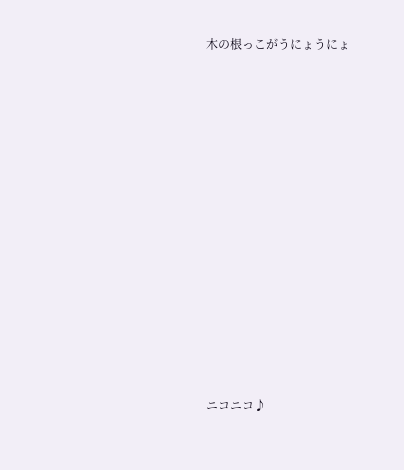木の根っこがうにょうにょ













ニコニコ♪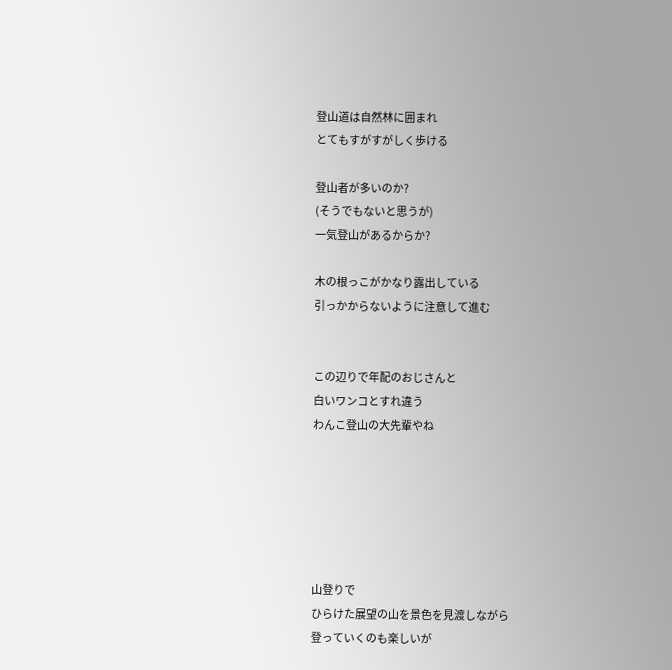登山道は自然林に囲まれ
とてもすがすがしく歩ける

登山者が多いのか?
(そうでもないと思うが)
一気登山があるからか?

木の根っこがかなり露出している
引っかからないように注意して進む


この辺りで年配のおじさんと
白いワンコとすれ違う
わんこ登山の大先輩やね






山登りで
ひらけた展望の山を景色を見渡しながら
登っていくのも楽しいが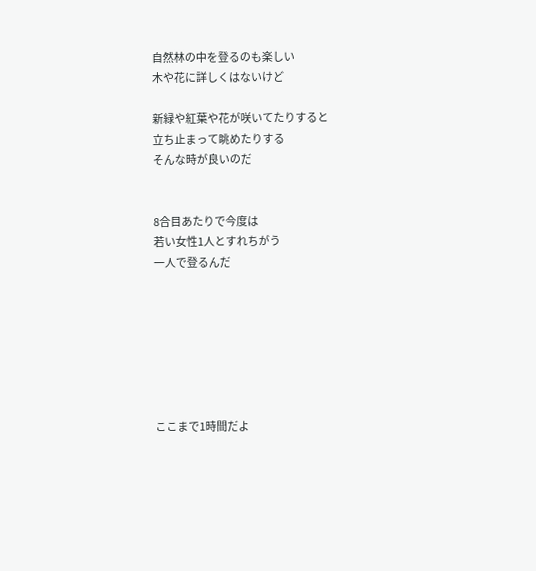自然林の中を登るのも楽しい
木や花に詳しくはないけど

新緑や紅葉や花が咲いてたりすると
立ち止まって眺めたりする
そんな時が良いのだ


8合目あたりで今度は
若い女性1人とすれちがう
一人で登るんだ







ここまで1時間だよ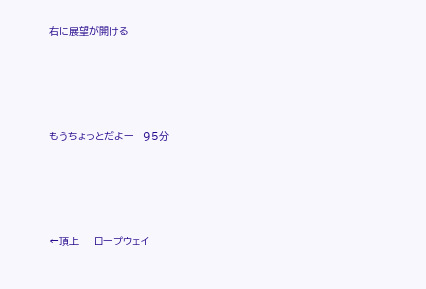右に展望が開ける






もうちょっとだよー   95分






←頂上     ロープウェイ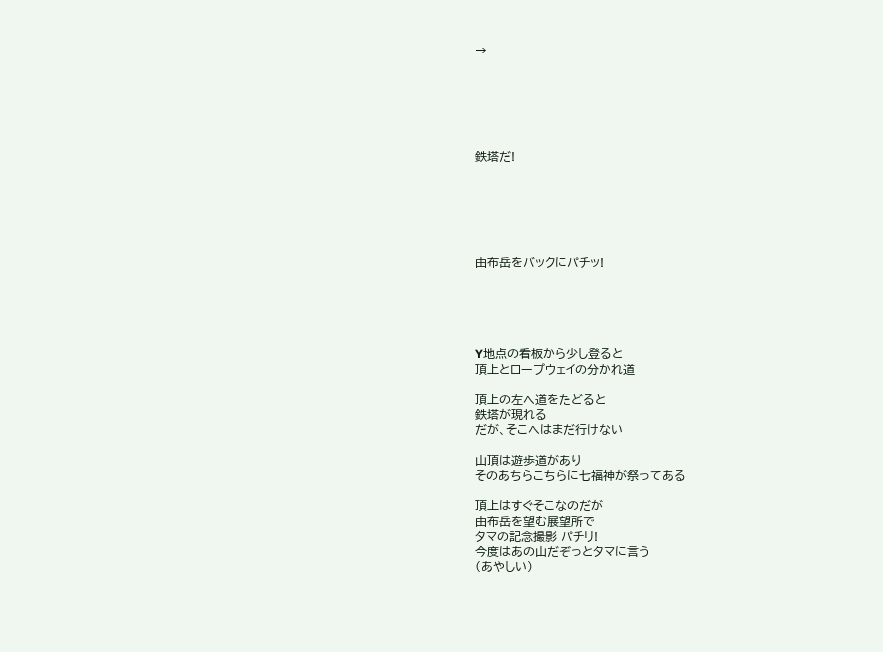→






鉄塔だ!






由布岳をバックにパチッ!





Y地点の看板から少し登ると
頂上とロープウェイの分かれ道

頂上の左へ道をたどると
鉄塔が現れる
だが、そこへはまだ行けない

山頂は遊歩道があり
そのあちらこちらに七福神が祭ってある

頂上はすぐそこなのだが
由布岳を望む展望所で
タマの記念撮影 パチリ!
今度はあの山だぞっとタマに言う
(あやしい)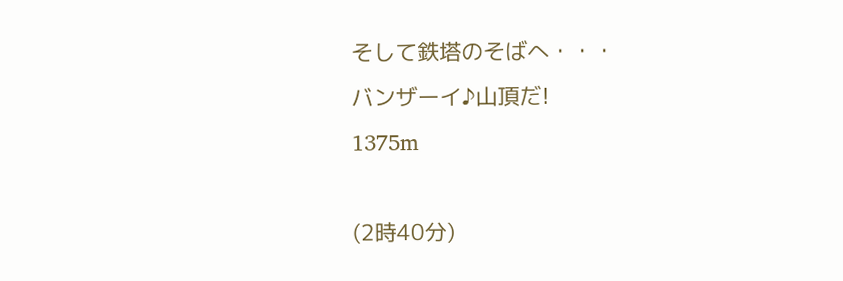そして鉄塔のそばへ・・・
バンザーイ♪山頂だ!
1375m

(2時40分)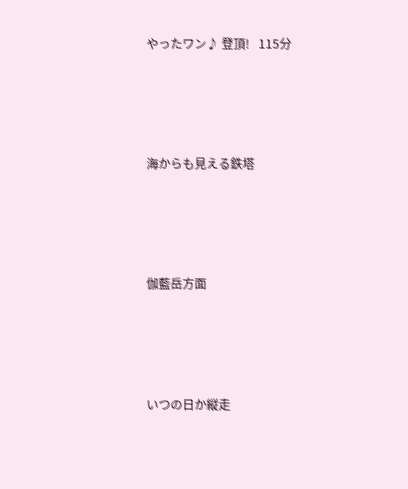やったワン♪ 登頂!   115分






海からも見える鉄塔






伽藍岳方面






いつの日か縦走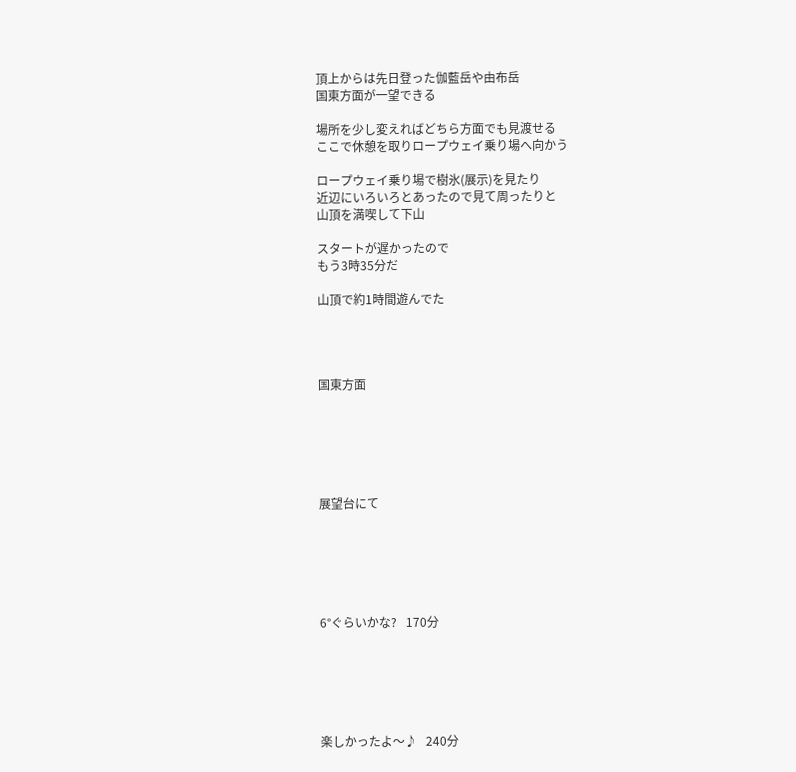頂上からは先日登った伽藍岳や由布岳
国東方面が一望できる

場所を少し変えればどちら方面でも見渡せる
ここで休憩を取りロープウェイ乗り場へ向かう

ロープウェイ乗り場で樹氷(展示)を見たり
近辺にいろいろとあったので見て周ったりと
山頂を満喫して下山

スタートが遅かったので
もう3時35分だ

山頂で約1時間遊んでた




国東方面






展望台にて






6°ぐらいかな?   170分






楽しかったよ〜♪   240分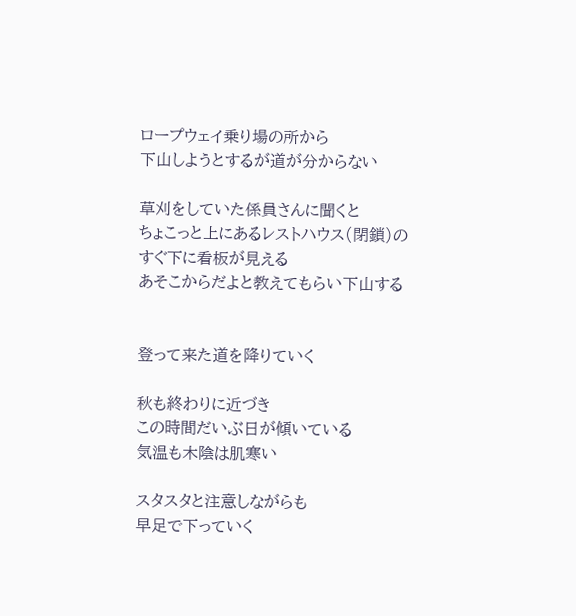ロープウェイ乗り場の所から
下山しようとするが道が分からない

草刈をしていた係員さんに聞くと
ちょこっと上にあるレストハウス(閉鎖)の
すぐ下に看板が見える
あそこからだよと教えてもらい下山する


登って来た道を降りていく

秋も終わりに近づき
この時間だいぶ日が傾いている
気温も木陰は肌寒い

スタスタと注意しながらも
早足で下っていく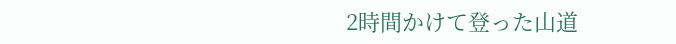2時間かけて登った山道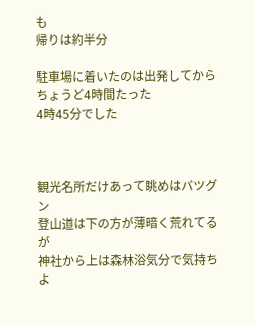も
帰りは約半分

駐車場に着いたのは出発してから
ちょうど4時間たった
4時45分でした



観光名所だけあって眺めはバツグン
登山道は下の方が薄暗く荒れてるが
神社から上は森林浴気分で気持ちよ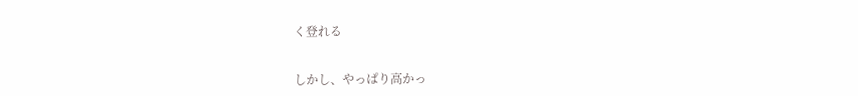く登れる


しかし、やっぱり高かっ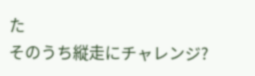た
そのうち縦走にチャレンジ?